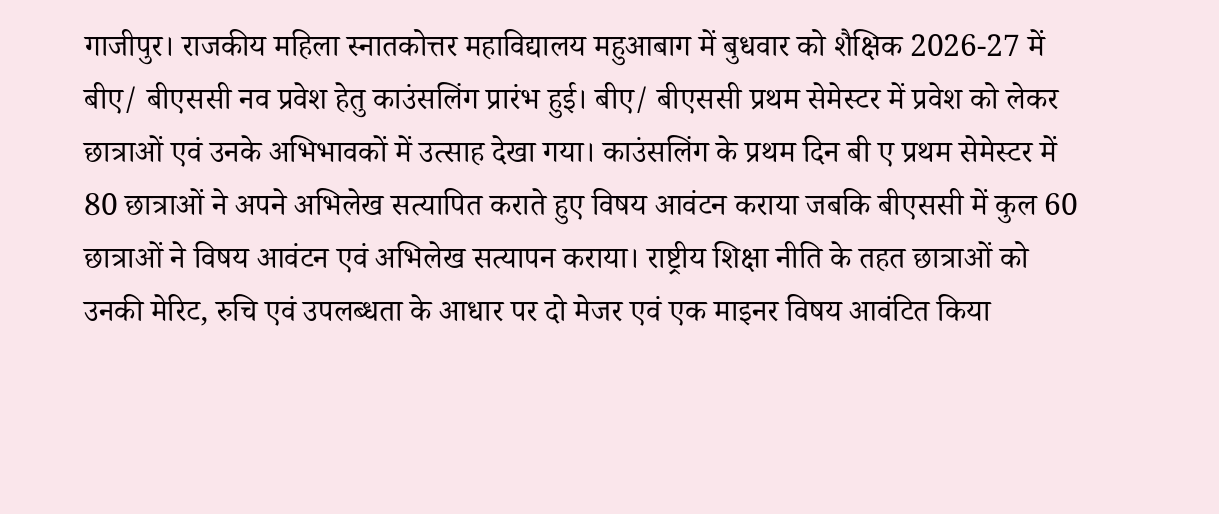गाजीपुर। राजकीय महिला स्नातकोत्तर महाविद्यालय महुआबाग में बुधवार को शैक्षिक 2026-27 में बीए/ बीएससी नव प्रवेश हेतु काउंसलिंग प्रारंभ हुई। बीए/ बीएससी प्रथम सेमेस्टर में प्रवेश को लेकर छात्राओं एवं उनके अभिभावकों में उत्साह देखा गया। काउंसलिंग के प्रथम दिन बी ए प्रथम सेमेस्टर में 80 छात्राओं ने अपने अभिलेख सत्यापित कराते हुए विषय आवंटन कराया जबकि बीएससी में कुल 60 छात्राओं ने विषय आवंटन एवं अभिलेख सत्यापन कराया। राष्ट्रीय शिक्षा नीति के तहत छात्राओं को उनकी मेरिट, रुचि एवं उपलब्धता के आधार पर दो मेजर एवं एक माइनर विषय आवंटित किया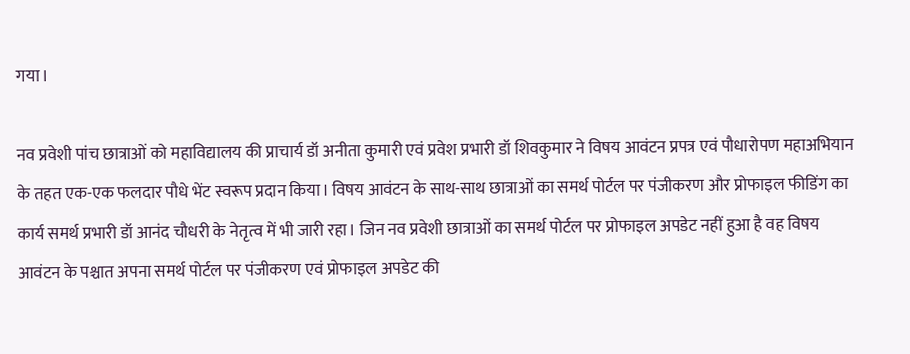गया।

नव प्रवेशी पांच छात्राओं को महाविद्यालय की प्राचार्य डॉ अनीता कुमारी एवं प्रवेश प्रभारी डॉ शिवकुमार ने विषय आवंटन प्रपत्र एवं पौधारोपण महाअभियान के तहत एक-एक फलदार पौधे भेंट स्वरूप प्रदान किया। विषय आवंटन के साथ-साथ छात्राओं का समर्थ पोर्टल पर पंजीकरण और प्रोफाइल फीडिंग का कार्य समर्थ प्रभारी डॉ आनंद चौधरी के नेतृत्व में भी जारी रहा। जिन नव प्रवेशी छात्राओं का समर्थ पोर्टल पर प्रोफाइल अपडेट नहीं हुआ है वह विषय आवंटन के पश्चात अपना समर्थ पोर्टल पर पंजीकरण एवं प्रोफाइल अपडेट की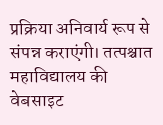प्रक्रिया अनिवार्य रूप से संपन्न कराएंगी। तत्पश्चात महाविद्यालय की वेबसाइट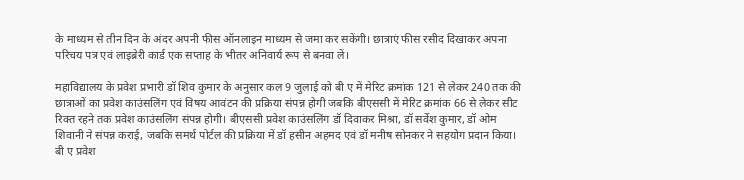के माध्यम से तीन दिन के अंदर अपनी फीस ऑनलाइन माध्यम से जमा कर सकेंगी। छात्राएं फीस रसीद दिखाकर अपना परिचय पत्र एवं लाइब्रेरी कार्ड एक सप्ताह के भीतर अनिवार्य रूप से बनवा लें।

महाविद्यालय के प्रवेश प्रभारी डॉ शिव कुमार के अनुसार कल 9 जुलाई को बी ए में मेरिट क्रमांक 121 से लेकर 240 तक की छात्राओं का प्रवेश काउंसलिंग एवं विषय आवंटन की प्रक्रिया संपन्न होगी जबकि बीएससी में मेरिट क्रमांक 66 से लेकर सीट रिक्त रहने तक प्रवेश काउंसलिंग संपन्न होगी। बीएससी प्रवेश काउंसलिंग डॉ दिवाकर मिश्रा, डॉ सर्वेश कुमार, डॉ ओम शिवानी ने संपन्न कराई, जबकि समर्थ पोर्टल की प्रक्रिया में डॉ हसीन अहमद एवं डॉ मनीष सोनकर ने सहयोग प्रदान किया। बी ए प्रवेश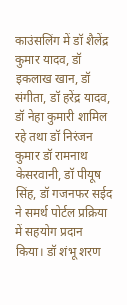काउंसलिंग में डॉ शैलेंद्र कुमार यादव, डॉ इकलाख खान, डॉ संगीता, डॉ हरेंद्र यादव, डॉ नेहा कुमारी शामिल रहे तथा डॉ निरंजन कुमार डॉ रामनाथ केसरवानी, डॉ पीयूष सिंह, डॉ गजनफर सईद ने समर्थ पोर्टल प्रक्रिया में सहयोग प्रदान किया। डॉ शंभू शरण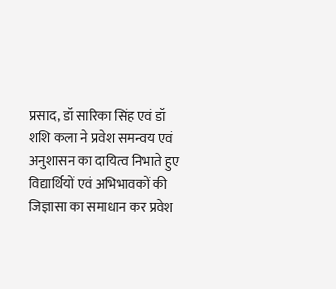प्रसाद, डॉ सारिका सिंह एवं डॉ शशि कला ने प्रवेश समन्वय एवं अनुशासन का दायित्व निभाते हुए विद्यार्थियों एवं अभिभावकों की जिज्ञासा का समाधान कर प्रवेश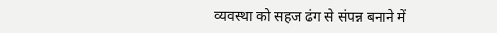व्यवस्था को सहज ढंग से संपन्न बनाने में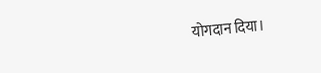योगदान दिया।